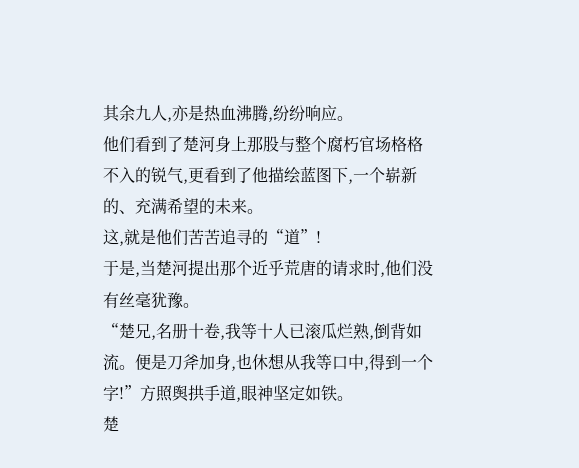其余九人,亦是热血沸腾,纷纷响应。
他们看到了楚河身上那股与整个腐朽官场格格不入的锐气,更看到了他描绘蓝图下,一个崭新的、充满希望的未来。
这,就是他们苦苦追寻的“道”!
于是,当楚河提出那个近乎荒唐的请求时,他们没有丝毫犹豫。
“楚兄,名册十卷,我等十人已滚瓜烂熟,倒背如流。便是刀斧加身,也休想从我等口中,得到一个字!”方照舆拱手道,眼神坚定如铁。
楚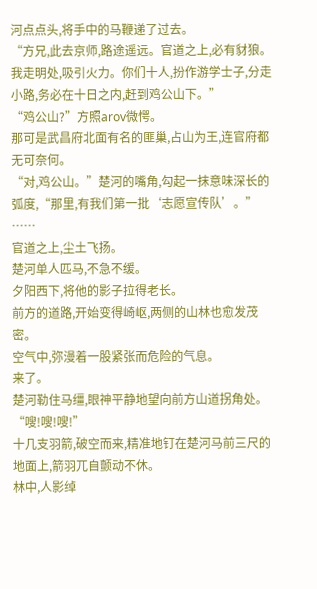河点点头,将手中的马鞭递了过去。
“方兄,此去京师,路途遥远。官道之上,必有豺狼。我走明处,吸引火力。你们十人,扮作游学士子,分走小路,务必在十日之内,赶到鸡公山下。”
“鸡公山?”方照arov微愕。
那可是武昌府北面有名的匪巢,占山为王,连官府都无可奈何。
“对,鸡公山。”楚河的嘴角,勾起一抹意味深长的弧度,“那里,有我们第一批‘志愿宣传队’。”
……
官道之上,尘土飞扬。
楚河单人匹马,不急不缓。
夕阳西下,将他的影子拉得老长。
前方的道路,开始变得崎岖,两侧的山林也愈发茂密。
空气中,弥漫着一股紧张而危险的气息。
来了。
楚河勒住马缰,眼神平静地望向前方山道拐角处。
“嗖!嗖!嗖!”
十几支羽箭,破空而来,精准地钉在楚河马前三尺的地面上,箭羽兀自颤动不休。
林中,人影绰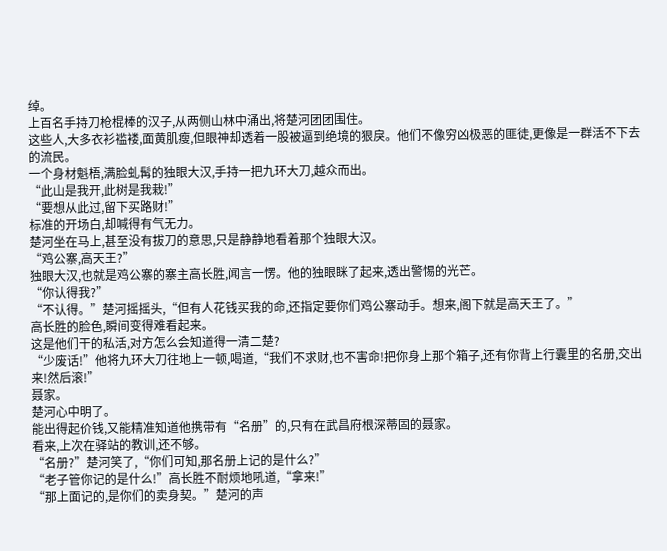绰。
上百名手持刀枪棍棒的汉子,从两侧山林中涌出,将楚河团团围住。
这些人,大多衣衫褴褛,面黄肌瘦,但眼神却透着一股被逼到绝境的狠戾。他们不像穷凶极恶的匪徒,更像是一群活不下去的流民。
一个身材魁梧,满脸虬髯的独眼大汉,手持一把九环大刀,越众而出。
“此山是我开,此树是我栽!”
“要想从此过,留下买路财!”
标准的开场白,却喊得有气无力。
楚河坐在马上,甚至没有拔刀的意思,只是静静地看着那个独眼大汉。
“鸡公寨,高天王?”
独眼大汉,也就是鸡公寨的寨主高长胜,闻言一愣。他的独眼眯了起来,透出警惕的光芒。
“你认得我?”
“不认得。”楚河摇摇头,“但有人花钱买我的命,还指定要你们鸡公寨动手。想来,阁下就是高天王了。”
高长胜的脸色,瞬间变得难看起来。
这是他们干的私活,对方怎么会知道得一清二楚?
“少废话!”他将九环大刀往地上一顿,喝道,“我们不求财,也不害命!把你身上那个箱子,还有你背上行囊里的名册,交出来!然后滚!”
聂家。
楚河心中明了。
能出得起价钱,又能精准知道他携带有“名册”的,只有在武昌府根深蒂固的聂家。
看来,上次在驿站的教训,还不够。
“名册?”楚河笑了,“你们可知,那名册上记的是什么?”
“老子管你记的是什么!”高长胜不耐烦地吼道,“拿来!”
“那上面记的,是你们的卖身契。”楚河的声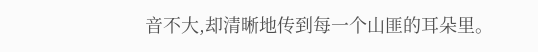音不大,却清晰地传到每一个山匪的耳朵里。